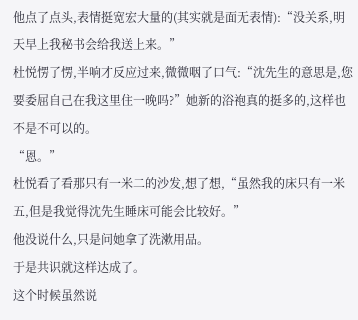他点了点头,表情挺宽宏大量的(其实就是面无表情):“没关系,明天早上我秘书会给我送上来。”
杜悦愣了愣,半响才反应过来,微微咽了口气:“沈先生的意思是,您要委屈自己在我这里住一晚吗?”她新的浴袍真的挺多的,这样也不是不可以的。
“恩。”
杜悦看了看那只有一米二的沙发,想了想,“虽然我的床只有一米五,但是我觉得沈先生睡床可能会比较好。”
他没说什么,只是问她拿了洗漱用品。
于是共识就这样达成了。
这个时候虽然说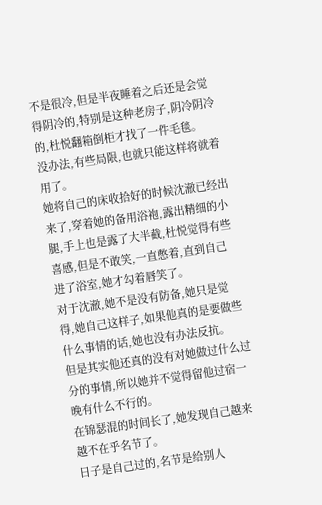不是很冷,但是半夜睡着之后还是会觉得阴冷的,特别是这种老房子,阴冷阴冷的,杜悦翻箱倒柜才找了一件毛毯。
没办法,有些局限,也就只能这样将就着用了。
她将自己的床收拾好的时候沈澈已经出来了,穿着她的备用浴袍,露出精细的小腿,手上也是露了大半截,杜悦觉得有些喜感,但是不敢笑,一直憋着,直到自己进了浴室,她才勾着唇笑了。
对于沈澈,她不是没有防备,她只是觉得,她自己这样子,如果他真的是要做些什么事情的话,她也没有办法反抗。
但是其实他还真的没有对她做过什么过分的事情,所以她并不觉得留他过宿一晚有什么不行的。
在锦瑟混的时间长了,她发现自己越来越不在乎名节了。
日子是自己过的,名节是给别人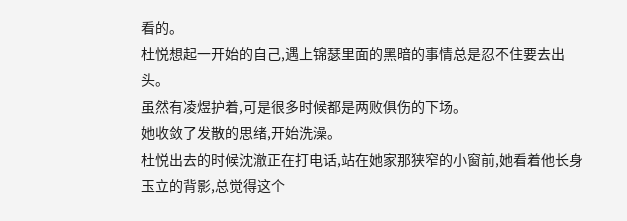看的。
杜悦想起一开始的自己,遇上锦瑟里面的黑暗的事情总是忍不住要去出头。
虽然有凌煜护着,可是很多时候都是两败俱伤的下场。
她收敛了发散的思绪,开始洗澡。
杜悦出去的时候沈澈正在打电话,站在她家那狭窄的小窗前,她看着他长身玉立的背影,总觉得这个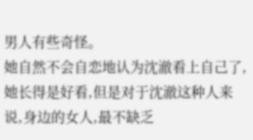男人有些奇怪。
她自然不会自恋地认为沈澈看上自己了,她长得是好看,但是对于沈澈这种人来说,身边的女人,最不缺乏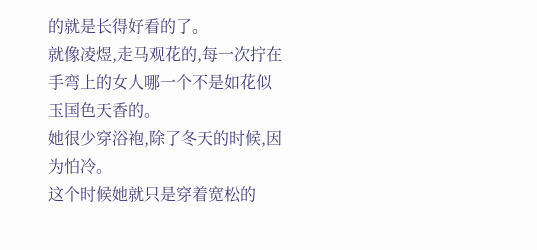的就是长得好看的了。
就像凌煜,走马观花的,每一次拧在手弯上的女人哪一个不是如花似玉国色天香的。
她很少穿浴袍,除了冬天的时候,因为怕冷。
这个时候她就只是穿着宽松的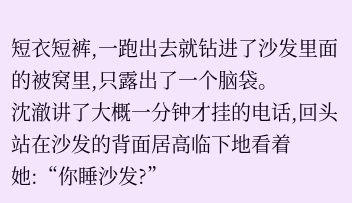短衣短裤,一跑出去就钻进了沙发里面的被窝里,只露出了一个脑袋。
沈澈讲了大概一分钟才挂的电话,回头站在沙发的背面居高临下地看着她:“你睡沙发?”